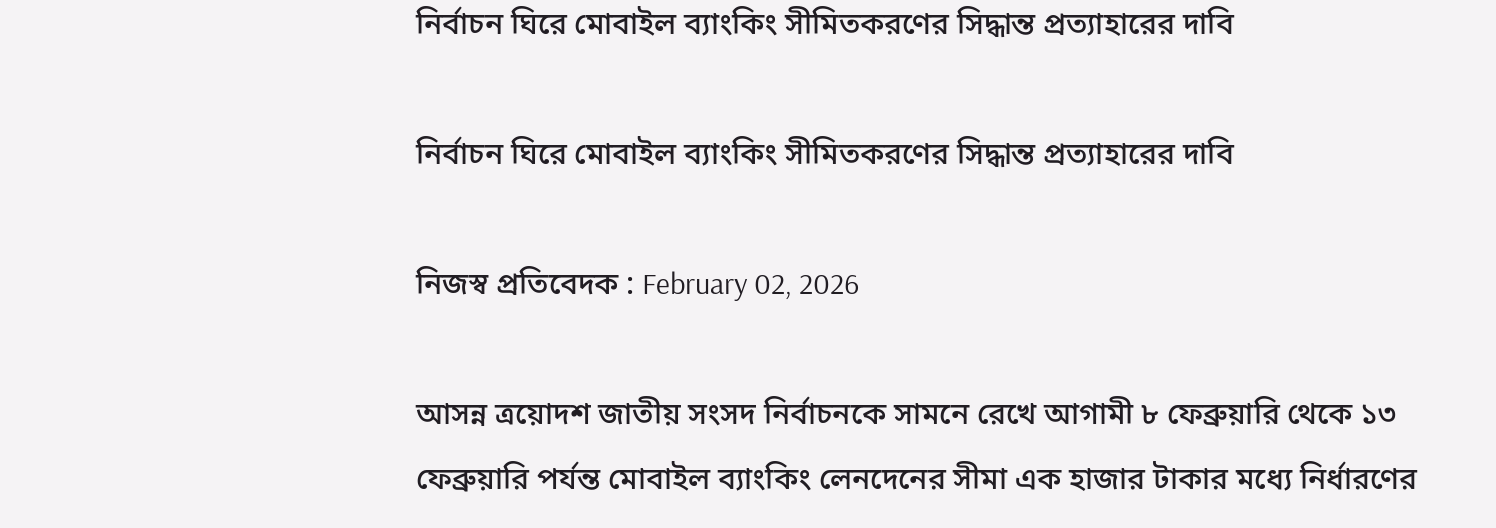নির্বাচন ঘিরে মোবাইল ব্যাংকিং সীমিতকরণের সিদ্ধান্ত প্রত্যাহারের দাবি

নির্বাচন ঘিরে মোবাইল ব্যাংকিং সীমিতকরণের সিদ্ধান্ত প্রত্যাহারের দাবি

নিজস্ব প্রতিবেদক : February 02, 2026

আসন্ন ত্রয়োদশ জাতীয় সংসদ নির্বাচনকে সামনে রেখে আগামী ৮ ফেব্রুয়ারি থেকে ১৩ ফেব্রুয়ারি পর্যন্ত মোবাইল ব্যাংকিং লেনদেনের সীমা এক হাজার টাকার মধ্যে নির্ধারণের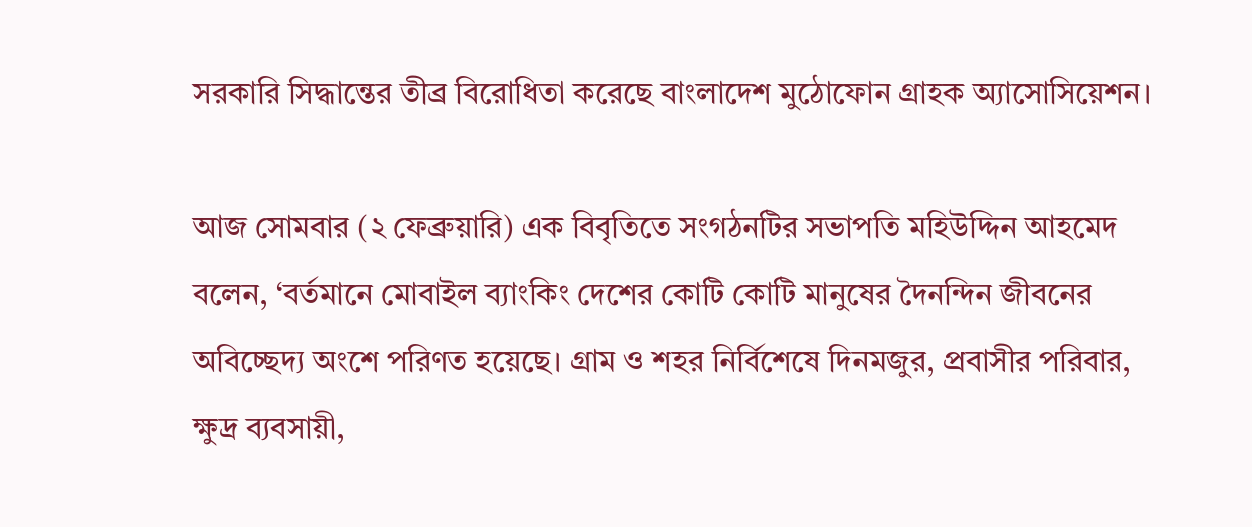সরকারি সিদ্ধান্তের তীব্র বিরোধিতা করেছে বাংলাদেশ মুঠোফোন গ্রাহক অ্যাসোসিয়েশন।

আজ সোমবার (২ ফেব্রুয়ারি) এক বিবৃতিতে সংগঠনটির সভাপতি মহিউদ্দিন আহমেদ বলেন, ‘বর্তমানে মোবাইল ব্যাংকিং দেশের কোটি কোটি মানুষের দৈনন্দিন জীবনের অবিচ্ছেদ্য অংশে পরিণত হয়েছে। গ্রাম ও শহর নির্বিশেষে দিনমজুর, প্রবাসীর পরিবার, ক্ষুদ্র ব্যবসায়ী,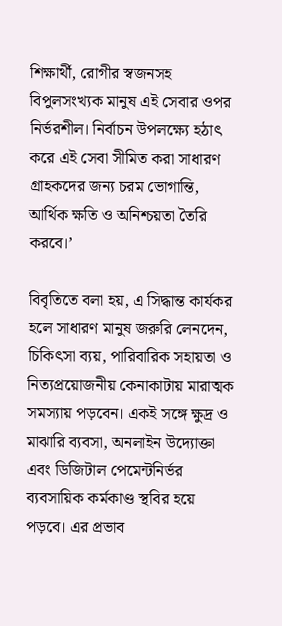শিক্ষার্থী, রোগীর স্বজনসহ বিপুলসংখ্যক মানুষ এই সেবার ওপর নির্ভরশীল। নির্বাচন উপলক্ষ্যে হঠাৎ করে এই সেবা সীমিত করা সাধারণ গ্রাহকদের জন্য চরম ভোগান্তি, আর্থিক ক্ষতি ও অনিশ্চয়তা তৈরি করবে।’

বিবৃতিতে বলা হয়, এ সিদ্ধান্ত কার্যকর হলে সাধারণ মানুষ জরুরি লেনদেন, চিকিৎসা ব্যয়, পারিবারিক সহায়তা ও নিত্যপ্রয়োজনীয় কেনাকাটায় মারাত্মক সমস্যায় পড়বেন। একই সঙ্গে ক্ষুদ্র ও মাঝারি ব্যবসা, অনলাইন উদ্যোক্তা এবং ডিজিটাল পেমেন্টনির্ভর ব্যবসায়িক কর্মকাণ্ড স্থবির হয়ে পড়বে। এর প্রভাব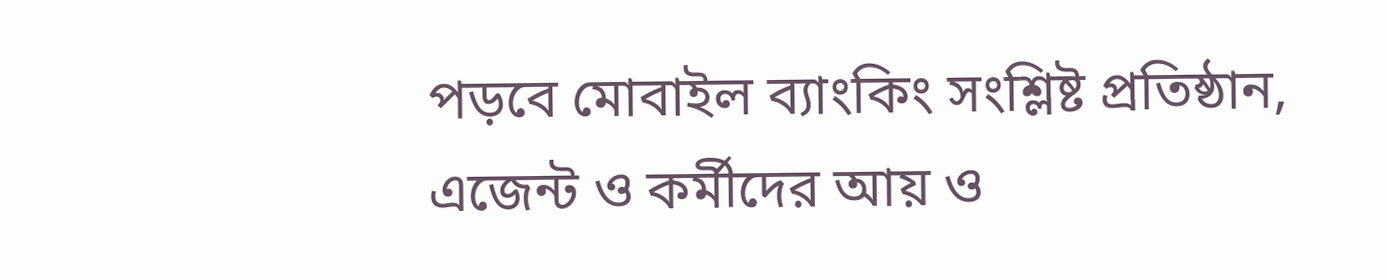পড়বে মোবাইল ব্যাংকিং সংশ্লিষ্ট প্রতিষ্ঠান, এজেন্ট ও কর্মীদের আয় ও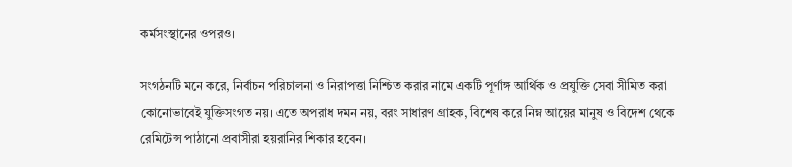কর্মসংস্থানের ওপরও।

সংগঠনটি মনে করে, নির্বাচন পরিচালনা ও নিরাপত্তা নিশ্চিত করার নামে একটি পূর্ণাঙ্গ আর্থিক ও প্রযুক্তি সেবা সীমিত করা কোনোভাবেই যুক্তিসংগত নয়। এতে অপরাধ দমন নয়, বরং সাধারণ গ্রাহক, বিশেষ করে নিম্ন আয়ের মানুষ ও বিদেশ থেকে রেমিটেন্স পাঠানো প্রবাসীরা হয়রানির শিকার হবেন।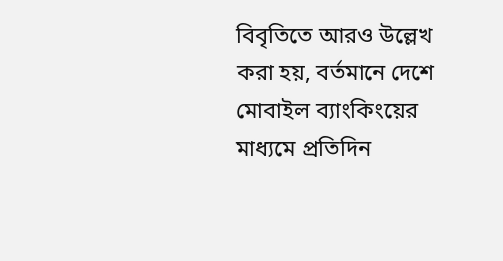বিবৃতিতে আরও উল্লেখ করা হয়, বর্তমানে দেশে মোবাইল ব্যাংকিংয়ের মাধ্যমে প্রতিদিন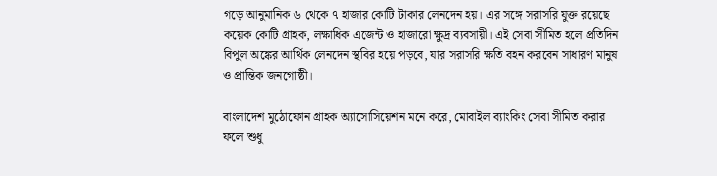গড়ে আনুমানিক ৬ থেকে ৭ হাজার কোটি টাকার লেনদেন হয়। এর সঙ্গে সরাসরি যুক্ত রয়েছে কয়েক কোটি গ্রাহক, লক্ষাধিক এজেন্ট ও হাজারো ক্ষুদ্র ব্যবসায়ী। এই সেবা সীমিত হলে প্রতিদিন বিপুল অঙ্কের আর্থিক লেনদেন স্থবির হয়ে পড়বে, যার সরাসরি ক্ষতি বহন করবেন সাধারণ মানুষ ও প্রান্তিক জনগোষ্ঠী।

বাংলাদেশ মুঠোফোন গ্রাহক অ্যাসোসিয়েশন মনে করে, মোবাইল ব্যাংকিং সেবা সীমিত করার ফলে শুধু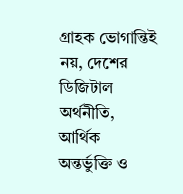গ্রাহক ভোগান্তিই নয়, দেশের ডিজিটাল অর্থনীতি, আর্থিক অন্তর্ভুক্তি ও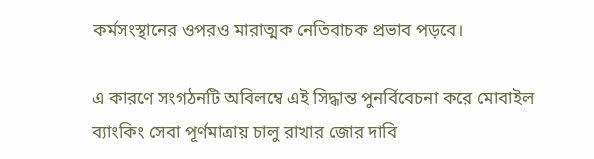কর্মসংস্থানের ওপরও মারাত্মক নেতিবাচক প্রভাব পড়বে।

এ কারণে সংগঠনটি অবিলম্বে এই সিদ্ধান্ত পুনর্বিবেচনা করে মোবাইল ব্যাংকিং সেবা পূর্ণমাত্রায় চালু রাখার জোর দাবি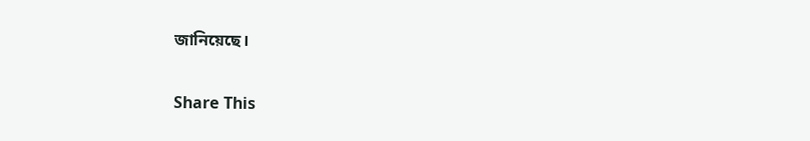জানিয়েছে।

Share This